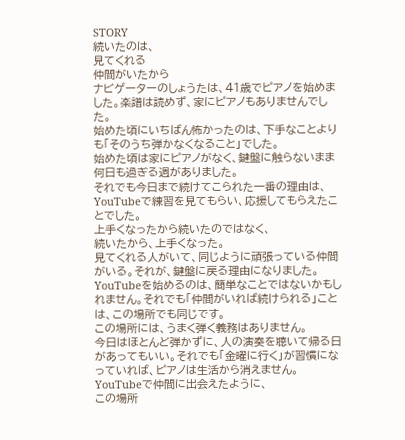STORY
続いたのは、
見てくれる
仲間がいたから
ナビゲーターのしょうたは、41歳でピアノを始めました。楽譜は読めず、家にピアノもありませんでした。
始めた頃にいちばん怖かったのは、下手なことよりも「そのうち弾かなくなること」でした。
始めた頃は家にピアノがなく、鍵盤に触らないまま何日も過ぎる週がありました。
それでも今日まで続けてこられた一番の理由は、YouTubeで練習を見てもらい、応援してもらえたことでした。
上手くなったから続いたのではなく、
続いたから、上手くなった。
見てくれる人がいて、同じように頑張っている仲間がいる。それが、鍵盤に戻る理由になりました。
YouTubeを始めるのは、簡単なことではないかもしれません。それでも「仲間がいれば続けられる」ことは、この場所でも同じです。
この場所には、うまく弾く義務はありません。
今日はほとんど弾かずに、人の演奏を聴いて帰る日があってもいい。それでも「金曜に行く」が習慣になっていれば、ピアノは生活から消えません。
YouTubeで仲間に出会えたように、
この場所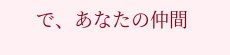で、あなたの仲間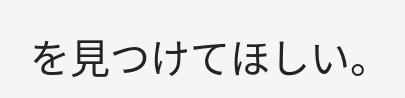を見つけてほしい。